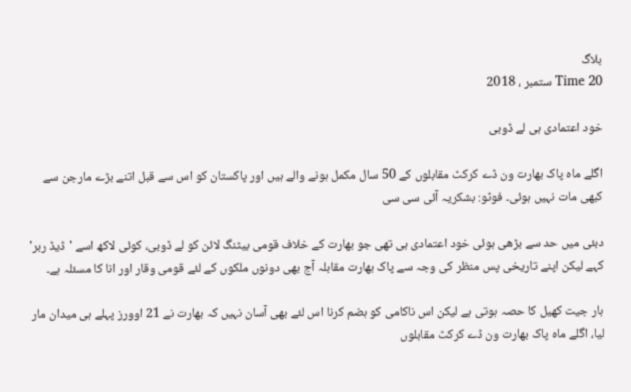بلاگ
Time 20 ستمبر ، 2018

خود اعتمادی ہی لے ڈوبی

اگلے ماہ پاک بھارت ون ڈے کرکٹ مقابلوں کے 50 سال مکمل ہونے والے ہیں اور پاکستان کو اس سے قبل اتنے بڑے مارجن سے کبھی مات نہیں ہوئی۔ فوٹو: بشکریہ آئی سی سی

دبئی میں حد سے بڑھی ہوئی خود اعتمادی ہی تھی جو بھارت کے خلاف قومی بیٹنگ لائن کو لے ڈوبی، کوئی لاکھ اسے 'ڈیڈ ربر' کہے لیکن اپنے تاریخی پس منظر کی وجہ سے پاک بھارت مقابلہ آج بھی دونوں ملکوں کے لئے قومی وقار اور انا کا مسئلہ ہے۔

ہار جیت کھیل کا حصہ ہوتی ہے لیکن اس ناکامی کو ہضم کرنا اس لئے بھی آسان نہیں کہ بھارت نے 21 اوورز پہلے ہی میدان مار لیا، اگلے ماہ پاک بھارت ون ڈے کرکٹ مقابلوں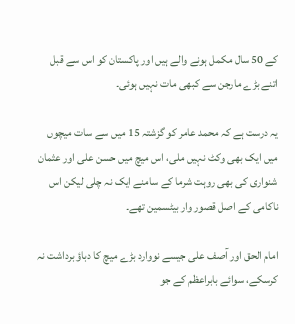کے 50 سال مکمل ہونے والے ہیں اور پاکستان کو اس سے قبل اتنے بڑے مارجن سے کبھی مات نہیں ہوئی۔

یہ درست ہے کہ محمد عامر کو گزشتہ 15 میں سے سات میچوں میں ایک بھی وکٹ نہیں ملی، اس میچ میں حسن علی اور عثمان شنواری کی بھی روہت شرما کے سامنے ایک نہ چلی لیکن اس ناکامی کے اصل قصور وار بیٹسمین تھے۔

امام الحق اور آصف علی جیسے نووارد بڑے میچ کا دباؤ برداشت نہ کرسکے، سوائے بابراعظم کے جو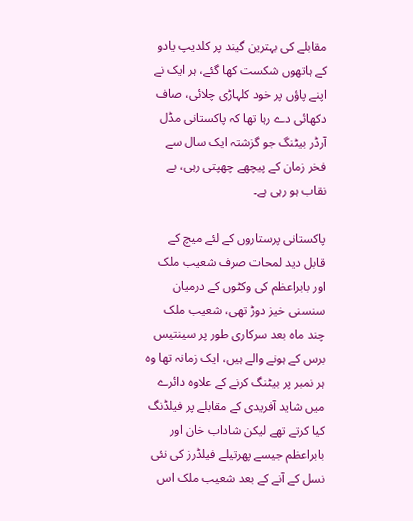مقابلے کی بہترین گیند پر کلدیپ یادو کے ہاتھوں شکست کھا گئے، ہر ایک نے اپنے پاؤں پر خود کلہاڑی چلائی، صاف دکھائی دے رہا تھا کہ پاکستانی مڈل آرڈر بیٹنگ جو گزشتہ ایک سال سے فخر زمان کے پیچھے چھپتی رہی، بے نقاب ہو رہی ہے۔

پاکستانی پرستاروں کے لئے میچ کے قابل دید لمحات صرف شعیب ملک اور بابراعظم کی وکٹوں کے درمیان سنسنی خیز دوڑ تھی، شعیب ملک چند ماہ بعد سرکاری طور پر سینتیس برس کے ہونے والے ہیں، ایک زمانہ تھا وہ ہر نمبر پر بیٹنگ کرنے کے علاوہ دائرے میں شاید آفریدی کے مقابلے پر فیلڈنگ کیا کرتے تھے لیکن شاداب خان اور بابراعظم جیسے پھرتیلے فیلڈرز کی نئی نسل کے آنے کے بعد شعیب ملک اس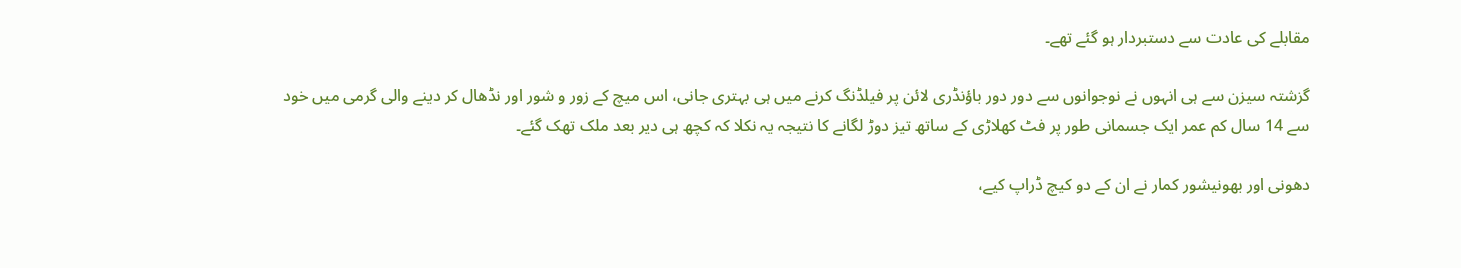مقابلے کی عادت سے دستبردار ہو گئے تھے۔

گزشتہ سیزن سے ہی انہوں نے نوجوانوں سے دور دور باؤنڈری لائن پر فیلڈنگ کرنے میں ہی بہتری جانی، اس میچ کے زور و شور اور نڈھال کر دینے والی گرمی میں خود سے 14 سال کم عمر ایک جسمانی طور پر فٹ کھلاڑی کے ساتھ تیز دوڑ لگانے کا نتیجہ یہ نکلا کہ کچھ ہی دیر بعد ملک تھک گئے۔

دھونی اور بھونیشور کمار نے ان کے دو کیچ ڈراپ کیے،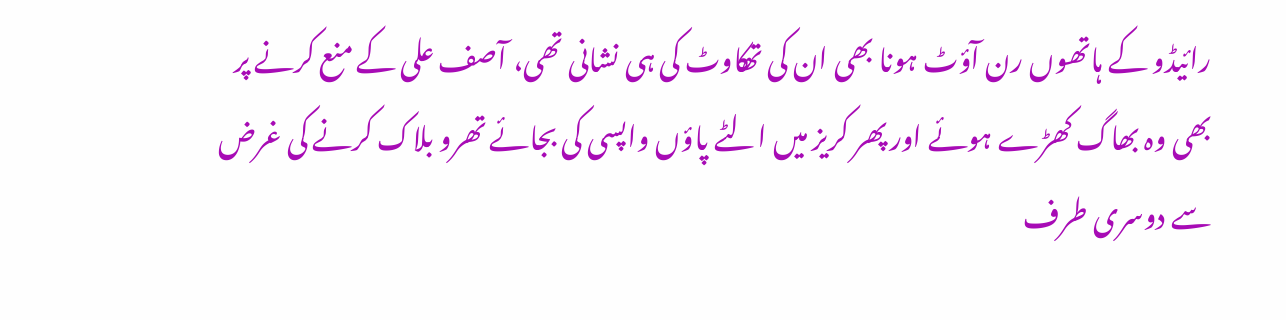رائیڈو کے ہاتھوں رن آؤٹ ہونا بھی ان کی تھکاوٹ کی ہی نشانی تھی، آصف علی کے منع کرنے پر بھی وہ بھاگ کھڑے ہوئے اور پھر کریز میں الٹے پاؤں واپسی کی بجائے تھرو بلاک کرنے کی غرض سے دوسری طرف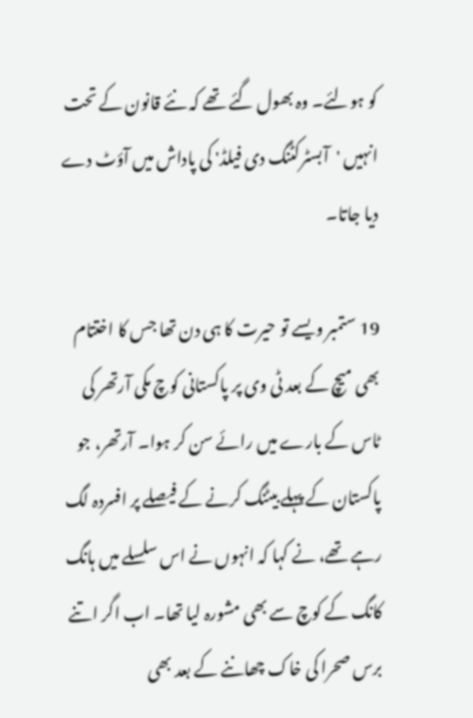کو ہولئے۔ وہ بھول گئے تھے کہ نئے قانون کے تحت انہیں 'آبسٹرکٹنگ دی فیلڈ' کی پاداش میں آؤٹ دے دیا جاتا۔

19 ستمبر ویسے تو حیرت کا ہی دن تھا جس کا اختتام بھی میچ کے بعد ٹی وی پر پاکستانی کوچ مکی آرتھر کی ٹاس کے بارے میں رائے سن کر ہوا۔ آرتھر، جو پاکستان کے پہلے بیٹنگ کرنے کے فیصلے پر افسردہ لگ رہے تھے، نے کہا کہ انہوں نے اس سلسلے میں ہانگ کانگ کے کوچ سے بھی مشورہ لیا تھا۔ اب اگر اتنے برس صحرا کی خاک چھاننے کے بعد بھی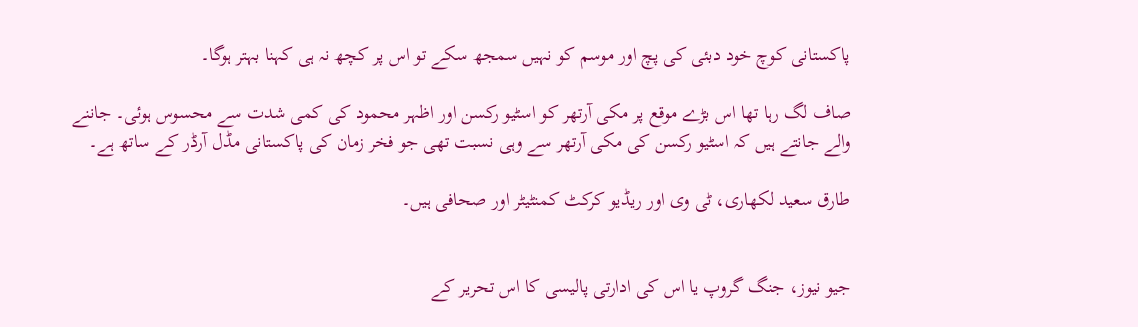پاکستانی کوچ خود دبئی کی پچ اور موسم کو نہیں سمجھ سکے تو اس پر کچھ نہ ہی کہنا بہتر ہوگا۔

صاف لگ رہا تھا اس بڑے موقع پر مکی آرتھر کو اسٹیو رکسن اور اظہر محمود کی کمی شدت سے محسوس ہوئی۔ جاننے والے جانتے ہیں کہ اسٹیو رکسن کی مکی آرتھر سے وہی نسبت تھی جو فخر زمان کی پاکستانی مڈل آرڈر کے ساتھ ہے۔

طارق سعید لکھاری، ٹی وی اور ریڈیو کرکٹ کمنٹیٹر اور صحافی ہیں۔


جیو نیوز، جنگ گروپ یا اس کی ادارتی پالیسی کا اس تحریر کے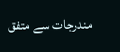مندرجات سے متفق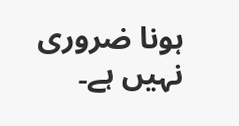ہونا ضروری نہیں ہے۔